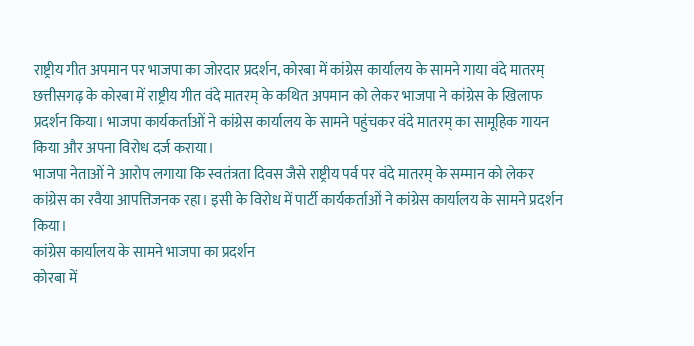राष्ट्रीय गीत अपमान पर भाजपा का जोरदार प्रदर्शन, कोरबा में कांग्रेस कार्यालय के सामने गाया वंदे मातरम्
छत्तीसगढ़ के कोरबा में राष्ट्रीय गीत वंदे मातरम् के कथित अपमान को लेकर भाजपा ने कांग्रेस के खिलाफ प्रदर्शन किया। भाजपा कार्यकर्ताओं ने कांग्रेस कार्यालय के सामने पहुंचकर वंदे मातरम् का सामूहिक गायन किया और अपना विरोध दर्ज कराया।
भाजपा नेताओं ने आरोप लगाया कि स्वतंत्रता दिवस जैसे राष्ट्रीय पर्व पर वंदे मातरम् के सम्मान को लेकर कांग्रेस का रवैया आपत्तिजनक रहा। इसी के विरोध में पार्टी कार्यकर्ताओं ने कांग्रेस कार्यालय के सामने प्रदर्शन किया।
कांग्रेस कार्यालय के सामने भाजपा का प्रदर्शन
कोरबा में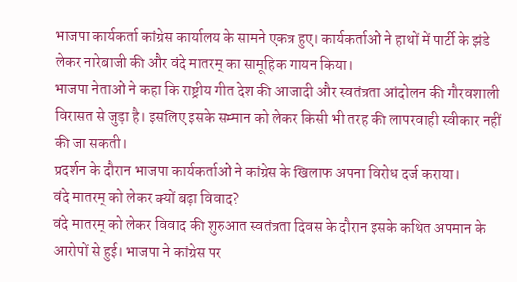भाजपा कार्यकर्ता कांग्रेस कार्यालय के सामने एकत्र हुए। कार्यकर्ताओं ने हाथों में पार्टी के झंडे लेकर नारेबाजी की और वंदे मातरम् का सामूहिक गायन किया।
भाजपा नेताओं ने कहा कि राष्ट्रीय गीत देश की आजादी और स्वतंत्रता आंदोलन की गौरवशाली विरासत से जुड़ा है। इसलिए इसके सम्मान को लेकर किसी भी तरह की लापरवाही स्वीकार नहीं की जा सकती।
प्रदर्शन के दौरान भाजपा कार्यकर्ताओं ने कांग्रेस के खिलाफ अपना विरोध दर्ज कराया।
वंदे मातरम् को लेकर क्यों बढ़ा विवाद?
वंदे मातरम् को लेकर विवाद की शुरुआत स्वतंत्रता दिवस के दौरान इसके कथित अपमान के आरोपों से हुई। भाजपा ने कांग्रेस पर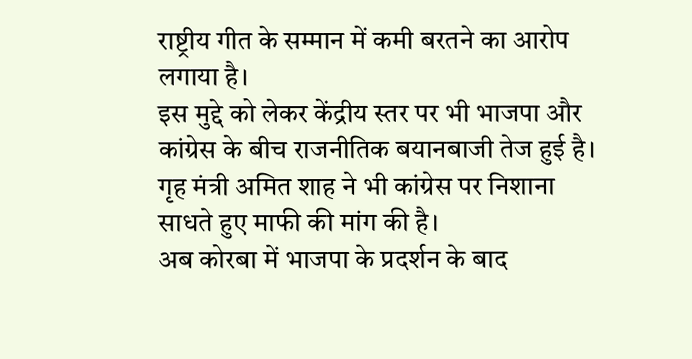राष्ट्रीय गीत के सम्मान में कमी बरतने का आरोप लगाया है।
इस मुद्दे को लेकर केंद्रीय स्तर पर भी भाजपा और कांग्रेस के बीच राजनीतिक बयानबाजी तेज हुई है। गृह मंत्री अमित शाह ने भी कांग्रेस पर निशाना साधते हुए माफी की मांग की है।
अब कोरबा में भाजपा के प्रदर्शन के बाद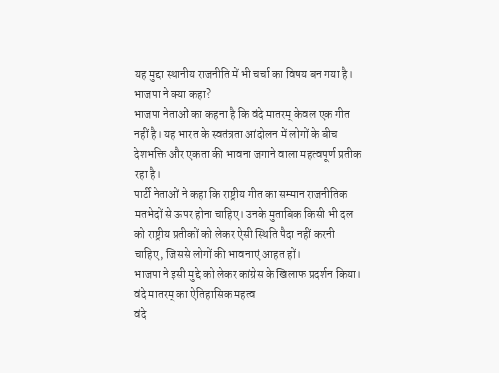यह मुद्दा स्थानीय राजनीति में भी चर्चा का विषय बन गया है।
भाजपा ने क्या कहा?
भाजपा नेताओं का कहना है कि वंदे मातरम् केवल एक गीत नहीं है। यह भारत के स्वतंत्रता आंदोलन में लोगों के बीच देशभक्ति और एकता की भावना जगाने वाला महत्वपूर्ण प्रतीक रहा है।
पार्टी नेताओं ने कहा कि राष्ट्रीय गीत का सम्मान राजनीतिक मतभेदों से ऊपर होना चाहिए। उनके मुताबिक किसी भी दल को राष्ट्रीय प्रतीकों को लेकर ऐसी स्थिति पैदा नहीं करनी चाहिए, जिससे लोगों की भावनाएं आहत हों।
भाजपा ने इसी मुद्दे को लेकर कांग्रेस के खिलाफ प्रदर्शन किया।
वंदे मातरम् का ऐतिहासिक महत्व
वंदे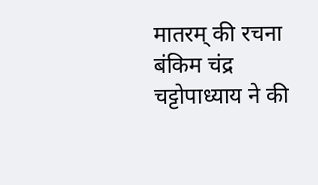मातरम् की रचना बंकिम चंद्र चट्टोपाध्याय ने की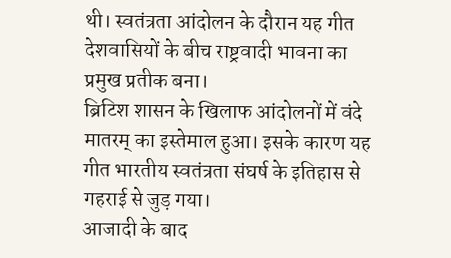थी। स्वतंत्रता आंदोलन के दौरान यह गीत देशवासियों के बीच राष्ट्रवादी भावना का प्रमुख प्रतीक बना।
ब्रिटिश शासन के खिलाफ आंदोलनों में वंदे मातरम् का इस्तेमाल हुआ। इसके कारण यह गीत भारतीय स्वतंत्रता संघर्ष के इतिहास से गहराई से जुड़ गया।
आजादी के बाद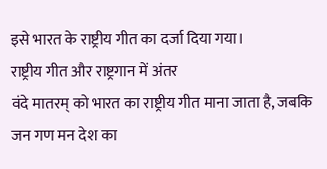इसे भारत के राष्ट्रीय गीत का दर्जा दिया गया।
राष्ट्रीय गीत और राष्ट्रगान में अंतर
वंदे मातरम् को भारत का राष्ट्रीय गीत माना जाता है, जबकि जन गण मन देश का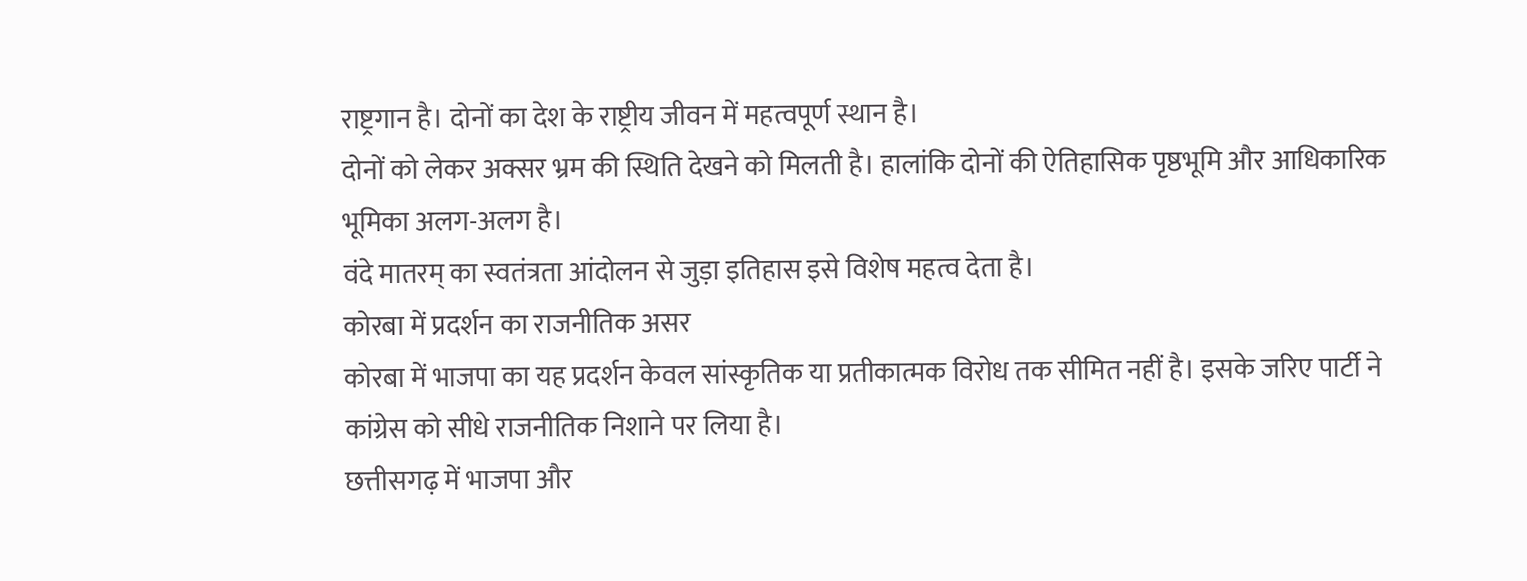राष्ट्रगान है। दोनों का देश के राष्ट्रीय जीवन में महत्वपूर्ण स्थान है।
दोनों को लेकर अक्सर भ्रम की स्थिति देखने को मिलती है। हालांकि दोनों की ऐतिहासिक पृष्ठभूमि और आधिकारिक भूमिका अलग-अलग है।
वंदे मातरम् का स्वतंत्रता आंदोलन से जुड़ा इतिहास इसे विशेष महत्व देता है।
कोरबा में प्रदर्शन का राजनीतिक असर
कोरबा में भाजपा का यह प्रदर्शन केवल सांस्कृतिक या प्रतीकात्मक विरोध तक सीमित नहीं है। इसके जरिए पार्टी ने कांग्रेस को सीधे राजनीतिक निशाने पर लिया है।
छत्तीसगढ़ में भाजपा और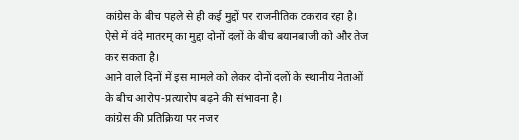कांग्रेस के बीच पहले से ही कई मुद्दों पर राजनीतिक टकराव रहा है। ऐसे में वंदे मातरम् का मुद्दा दोनों दलों के बीच बयानबाजी को और तेज कर सकता है।
आने वाले दिनों में इस मामले को लेकर दोनों दलों के स्थानीय नेताओं के बीच आरोप-प्रत्यारोप बढ़ने की संभावना है।
कांग्रेस की प्रतिक्रिया पर नजर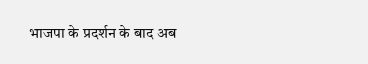भाजपा के प्रदर्शन के बाद अब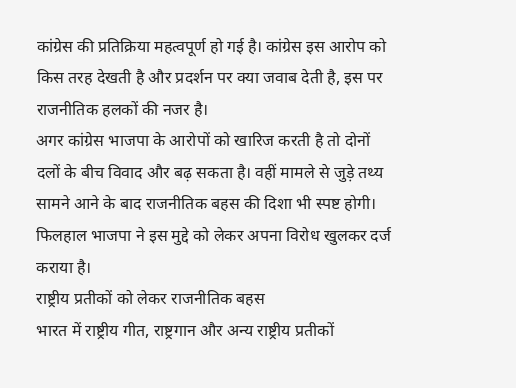कांग्रेस की प्रतिक्रिया महत्वपूर्ण हो गई है। कांग्रेस इस आरोप को किस तरह देखती है और प्रदर्शन पर क्या जवाब देती है, इस पर राजनीतिक हलकों की नजर है।
अगर कांग्रेस भाजपा के आरोपों को खारिज करती है तो दोनों दलों के बीच विवाद और बढ़ सकता है। वहीं मामले से जुड़े तथ्य सामने आने के बाद राजनीतिक बहस की दिशा भी स्पष्ट होगी।
फिलहाल भाजपा ने इस मुद्दे को लेकर अपना विरोध खुलकर दर्ज कराया है।
राष्ट्रीय प्रतीकों को लेकर राजनीतिक बहस
भारत में राष्ट्रीय गीत, राष्ट्रगान और अन्य राष्ट्रीय प्रतीकों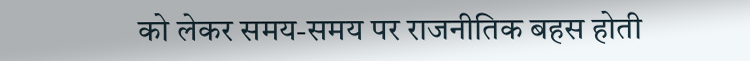को लेकर समय-समय पर राजनीतिक बहस होती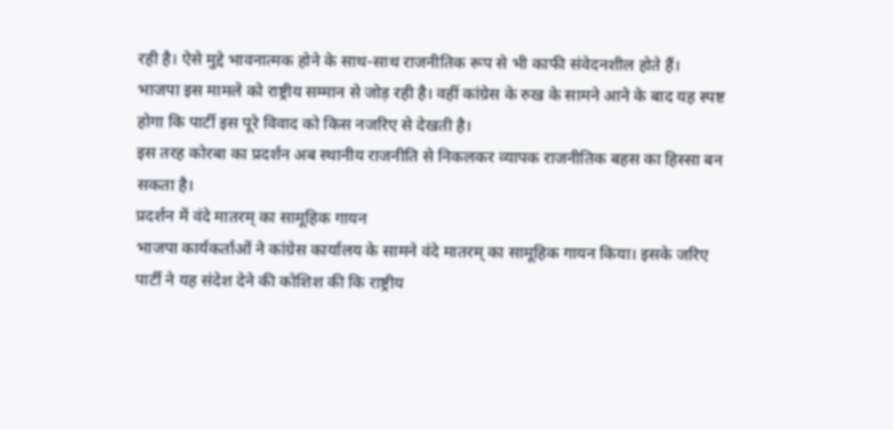रही है। ऐसे मुद्दे भावनात्मक होने के साथ-साथ राजनीतिक रूप से भी काफी संवेदनशील होते हैं।
भाजपा इस मामले को राष्ट्रीय सम्मान से जोड़ रही है। वहीं कांग्रेस के रुख के सामने आने के बाद यह स्पष्ट होगा कि पार्टी इस पूरे विवाद को किस नजरिए से देखती है।
इस तरह कोरबा का प्रदर्शन अब स्थानीय राजनीति से निकलकर व्यापक राजनीतिक बहस का हिस्सा बन सकता है।
प्रदर्शन में वंदे मातरम् का सामूहिक गायन
भाजपा कार्यकर्ताओं ने कांग्रेस कार्यालय के सामने वंदे मातरम् का सामूहिक गायन किया। इसके जरिए पार्टी ने यह संदेश देने की कोशिश की कि राष्ट्रीय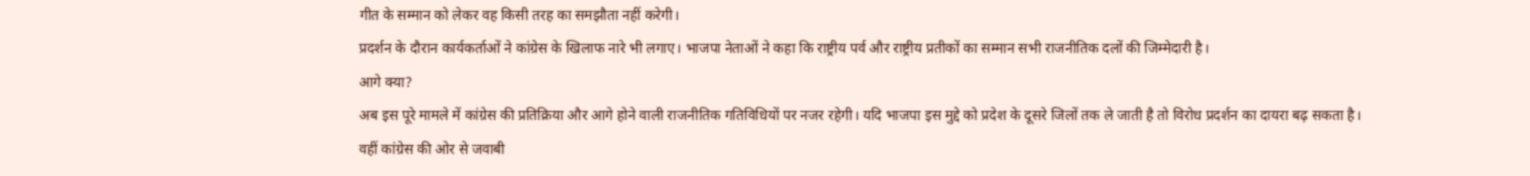गीत के सम्मान को लेकर वह किसी तरह का समझौता नहीं करेगी।
प्रदर्शन के दौरान कार्यकर्ताओं ने कांग्रेस के खिलाफ नारे भी लगाए। भाजपा नेताओं ने कहा कि राष्ट्रीय पर्व और राष्ट्रीय प्रतीकों का सम्मान सभी राजनीतिक दलों की जिम्मेदारी है।
आगे क्या?
अब इस पूरे मामले में कांग्रेस की प्रतिक्रिया और आगे होने वाली राजनीतिक गतिविधियों पर नजर रहेगी। यदि भाजपा इस मुद्दे को प्रदेश के दूसरे जिलों तक ले जाती है तो विरोध प्रदर्शन का दायरा बढ़ सकता है।
वहीं कांग्रेस की ओर से जवाबी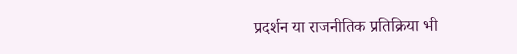प्रदर्शन या राजनीतिक प्रतिक्रिया भी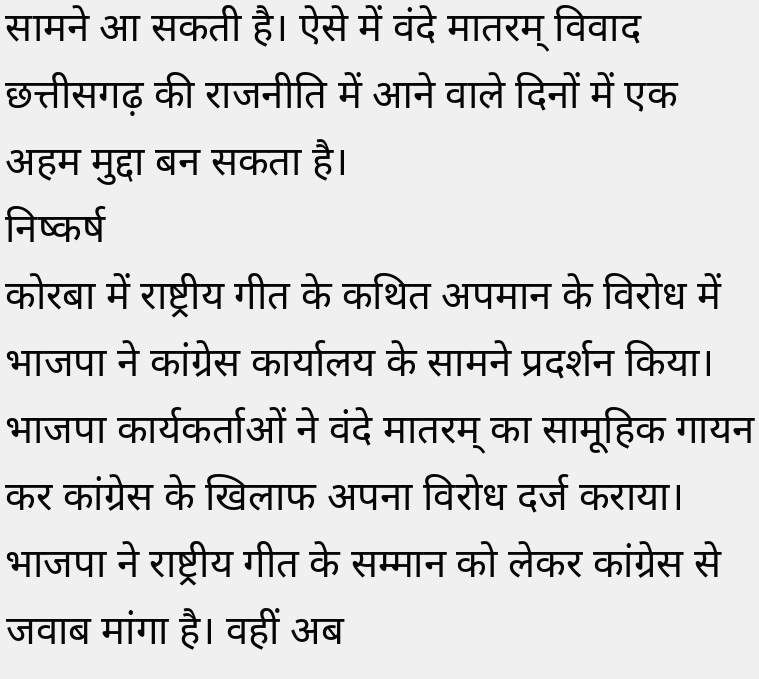सामने आ सकती है। ऐसे में वंदे मातरम् विवाद छत्तीसगढ़ की राजनीति में आने वाले दिनों में एक अहम मुद्दा बन सकता है।
निष्कर्ष
कोरबा में राष्ट्रीय गीत के कथित अपमान के विरोध में भाजपा ने कांग्रेस कार्यालय के सामने प्रदर्शन किया। भाजपा कार्यकर्ताओं ने वंदे मातरम् का सामूहिक गायन कर कांग्रेस के खिलाफ अपना विरोध दर्ज कराया।
भाजपा ने राष्ट्रीय गीत के सम्मान को लेकर कांग्रेस से जवाब मांगा है। वहीं अब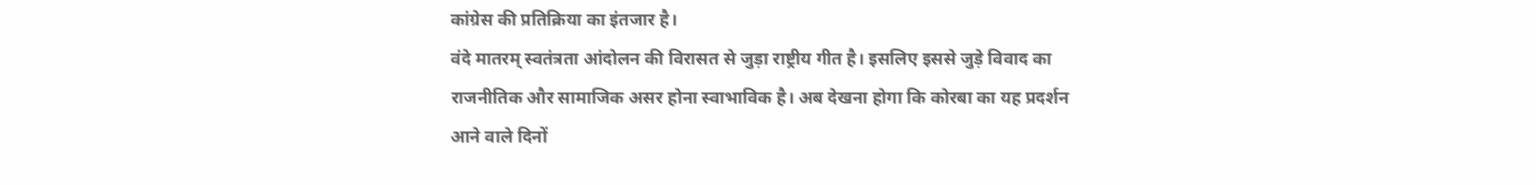कांग्रेस की प्रतिक्रिया का इंतजार है।
वंदे मातरम् स्वतंत्रता आंदोलन की विरासत से जुड़ा राष्ट्रीय गीत है। इसलिए इससे जुड़े विवाद का राजनीतिक और सामाजिक असर होना स्वाभाविक है। अब देखना होगा कि कोरबा का यह प्रदर्शन आने वाले दिनों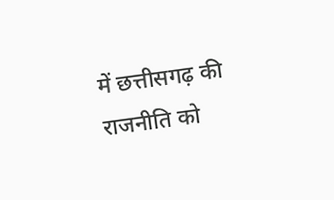में छत्तीसगढ़ की राजनीति को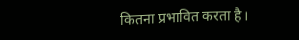कितना प्रभावित करता है।